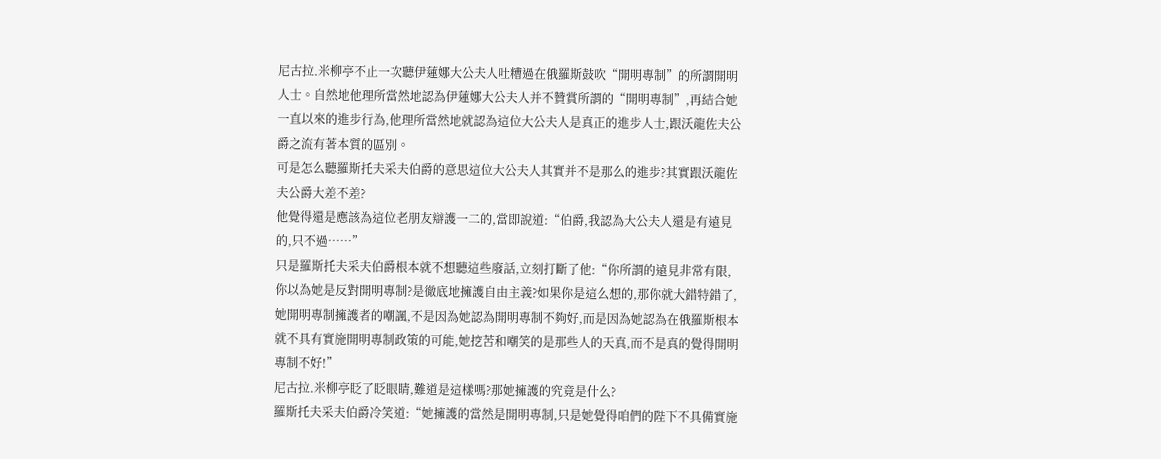尼古拉.米柳亭不止一次聽伊蓮娜大公夫人吐糟過在俄羅斯鼓吹“開明專制”的所謂開明人士。自然地他理所當然地認為伊蓮娜大公夫人并不贊賞所謂的“開明專制”,再結合她一直以來的進步行為,他理所當然地就認為這位大公夫人是真正的進步人士,跟沃龍佐夫公爵之流有著本質的區別。
可是怎么聽羅斯托夫采夫伯爵的意思這位大公夫人其實并不是那么的進步?其實跟沃龍佐夫公爵大差不差?
他覺得還是應該為這位老朋友辯護一二的,當即說道:“伯爵,我認為大公夫人還是有遠見的,只不過……”
只是羅斯托夫采夫伯爵根本就不想聽這些廢話,立刻打斷了他:“你所謂的遠見非常有限,你以為她是反對開明專制?是徹底地擁護自由主義?如果你是這么想的,那你就大錯特錯了,她開明專制擁護者的嘲諷,不是因為她認為開明專制不夠好,而是因為她認為在俄羅斯根本就不具有實施開明專制政策的可能,她挖苦和嘲笑的是那些人的天真,而不是真的覺得開明專制不好!”
尼古拉.米柳亭眨了眨眼睛,難道是這樣嗎?那她擁護的究竟是什么?
羅斯托夫采夫伯爵冷笑道:“她擁護的當然是開明專制,只是她覺得咱們的陛下不具備實施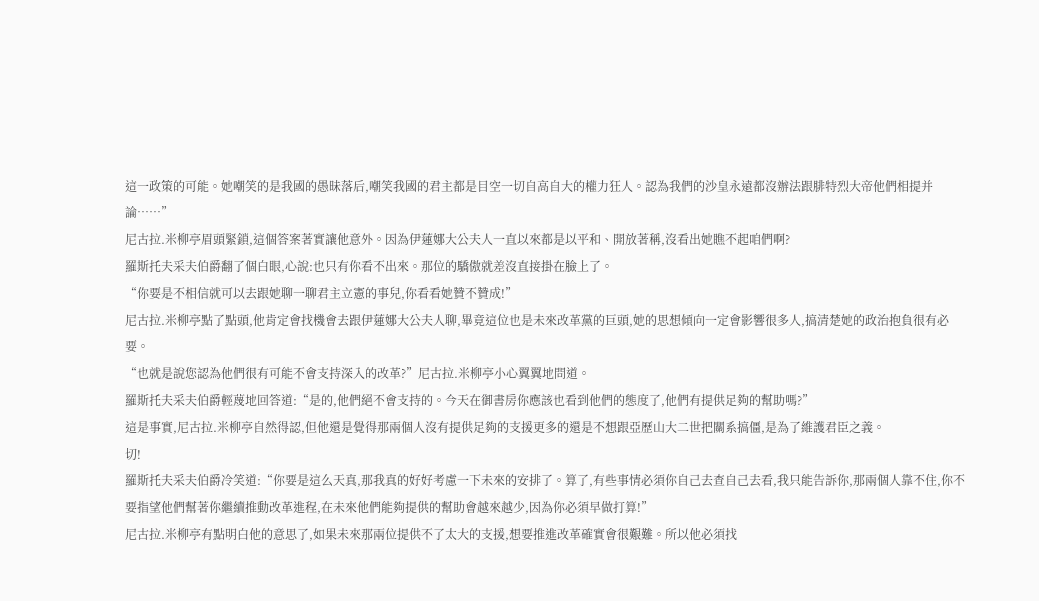這一政策的可能。她嘲笑的是我國的愚昧落后,嘲笑我國的君主都是目空一切自高自大的權力狂人。認為我們的沙皇永遠都沒辦法跟腓特烈大帝他們相提并論……”
尼古拉.米柳亭眉頭緊鎖,這個答案著實讓他意外。因為伊蓮娜大公夫人一直以來都是以平和、開放著稱,沒看出她瞧不起咱們啊?
羅斯托夫采夫伯爵翻了個白眼,心說:也只有你看不出來。那位的驕傲就差沒直接掛在臉上了。
“你要是不相信就可以去跟她聊一聊君主立憲的事兒,你看看她贊不贊成!”
尼古拉.米柳亭點了點頭,他肯定會找機會去跟伊蓮娜大公夫人聊,畢竟這位也是未來改革黨的巨頭,她的思想傾向一定會影響很多人,搞清楚她的政治抱負很有必要。
“也就是說您認為他們很有可能不會支持深入的改革?”尼古拉.米柳亭小心翼翼地問道。
羅斯托夫采夫伯爵輕蔑地回答道:“是的,他們絕不會支持的。今天在御書房你應該也看到他們的態度了,他們有提供足夠的幫助嗎?”
這是事實,尼古拉.米柳亭自然得認,但他還是覺得那兩個人沒有提供足夠的支援更多的還是不想跟亞歷山大二世把關系搞僵,是為了維護君臣之義。
切!
羅斯托夫采夫伯爵冷笑道:“你要是這么天真,那我真的好好考慮一下未來的安排了。算了,有些事情必須你自己去查自己去看,我只能告訴你,那兩個人靠不住,你不要指望他們幫著你繼續推動改革進程,在未來他們能夠提供的幫助會越來越少,因為你必須早做打算!”
尼古拉.米柳亭有點明白他的意思了,如果未來那兩位提供不了太大的支援,想要推進改革確實會很艱難。所以他必須找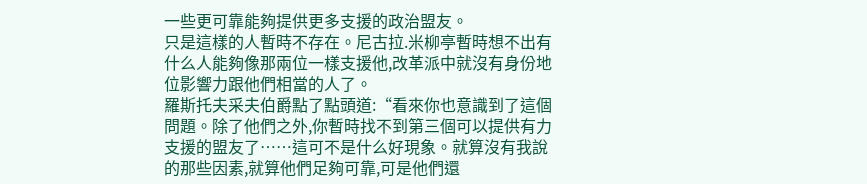一些更可靠能夠提供更多支援的政治盟友。
只是這樣的人暫時不存在。尼古拉.米柳亭暫時想不出有什么人能夠像那兩位一樣支援他,改革派中就沒有身份地位影響力跟他們相當的人了。
羅斯托夫采夫伯爵點了點頭道:“看來你也意識到了這個問題。除了他們之外,你暫時找不到第三個可以提供有力支援的盟友了……這可不是什么好現象。就算沒有我說的那些因素,就算他們足夠可靠,可是他們還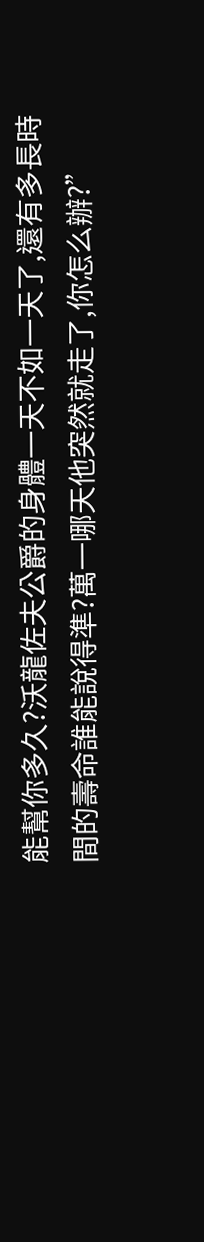能幫你多久?沃龍佐夫公爵的身體一天不如一天了,還有多長時間的壽命誰能說得準?萬一哪天他突然就走了,你怎么辦?”